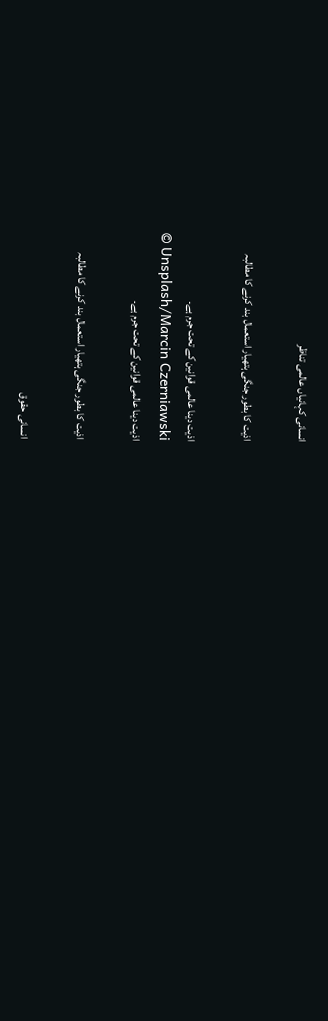انسانی کہانیاں عالمی تناظر

اذیت کا بطور جنگی ہتھیار استعمال بند کرنے کا مطالبہ

اذیت دینا عالمی قوانین کے تحت جرم ہے۔
© Unsplash/Marcin Czerniawski
اذیت دینا عالمی قوانین کے تحت جرم ہے۔

اذیت کا بطور جنگی ہتھیار استعمال بند کرنے کا مطالبہ

انسانی حقوق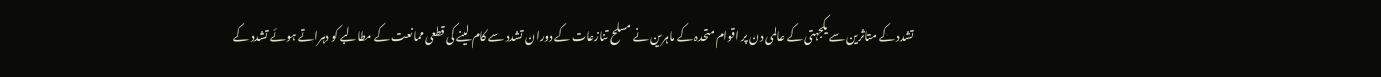تشدد کے متاثرین سے یکجہتی کے عالمی دن پر اقوام متحدہ کے ماہرین نے مسلح تنازعات کے دوران تشدد سے کام لینے کی قطعی ممانعت کے مطالبے کو دہراتے ہوئے تشدد کے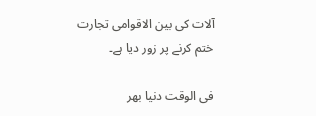آلات کی بین الاقوامی تجارت ختم کرنے پر زور دیا ہے۔

فی الوقت دنیا بھر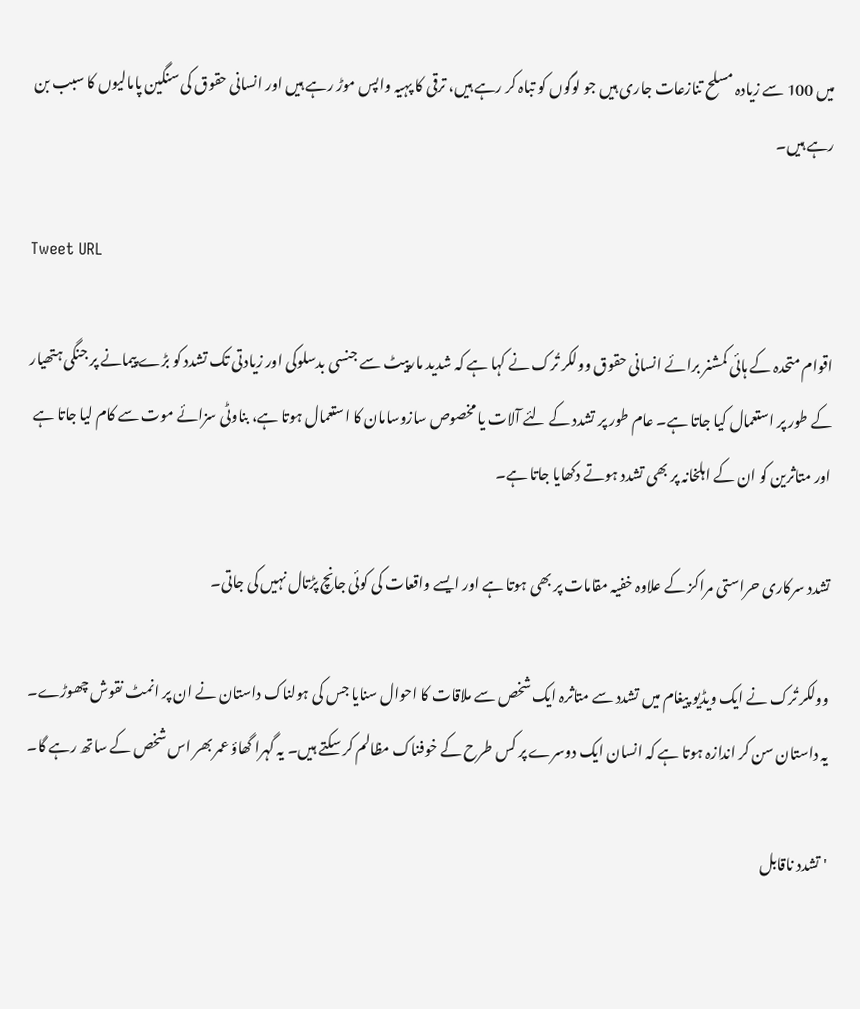میں 100 سے زیادہ مسلح تنازعات جاری ہیں جو لوگوں کو تباہ کر رہے ہیں، ترقی کا پہیہ واپس موڑ رہے ہیں اور انسانی حقوق کی سنگین پامالیوں کا سبب بن رہے ہیں۔

Tweet URL

اقوام متحدہ کے ہائی کمشنر برائے انسانی حقوق وولکر تُرک نے کہا ہے کہ شدید مارپیٹ سے جنسی بدسلوکی اور زیادتی تک تشدد کو بڑے پیمانے پر جنگی ہتھیار کے طور پر استعمال کیا جاتا ہے۔ عام طور پر تشدد کے لئے آلات یا مخصوص سازوسامان کا استعمال ہوتا ہے، بناوٹی سزائے موت سے کام لیا جاتا ہے اور متاثرین کو ان کے اہلخانہ پر بھی تشدد ہوتے دکھایا جاتا ہے۔

تشدد سرکاری حراستی مراکز کے علاوہ خفیہ مقامات پر بھی ہوتا ہے اور ایسے واقعات کی کوئی جانچ پڑتال نہیں کی جاتی۔

وولکر تُرک نے ایک ویڈیو پیغام میں تشدد سے متاثرہ ایک شخص سے ملاقات کا احوال سنایا جس کی ہولناک داستان نے ان پر انمٹ نقوش چھوڑے۔ یہ داستان سن کر اندازہ ہوتا ہے کہ انسان ایک دوسرے پر کس طرح کے خوفناک مظالم کر سکتے ہیں۔ یہ گہرا گھاؤ عمر بھر اس شخص کے ساتھ رہے گا۔

'تشدد ناقابل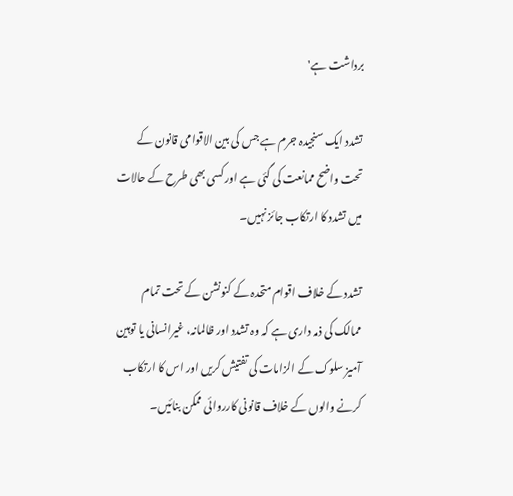برداشت ہے'

تشدد ایک سنجیدہ جرم ہے جس کی بین الاقوامی قانون کے تحت واضح ممانعت کی گئی ہے اور کسی بھی طرح کے حالات میں تشدد کا ارتکاب جائز نہیں۔

تشدد کے خلاف اقوام متحدہ کے کنونشن کے تحت تمام ممالک کی ذمہ داری ہے کہ وہ تشدد اور ظالمانہ، غیرانسانی یا توہین آمیز سلوک کے الزامات کی تفتیش کریں اور اس کا ارتکاب کرنے والوں کے خلاف قانونی کارروائی ممکن بنائیں۔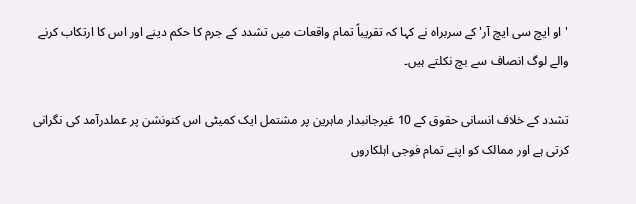'او ایچ سی ایچ آر' کے سربراہ نے کہا کہ تقریباً تمام واقعات میں تشدد کے جرم کا حکم دینے اور اس کا ارتکاب کرنے والے لوگ انصاف سے بچ نکلتے ہیں۔

تشدد کے خلاف انسانی حقوق کے 10 غیرجانبدار ماہرین پر مشتمل ایک کمیٹی اس کنونشن پر عملدرآمد کی نگرانی کرتی ہے اور ممالک کو اپنے تمام فوجی اہلکاروں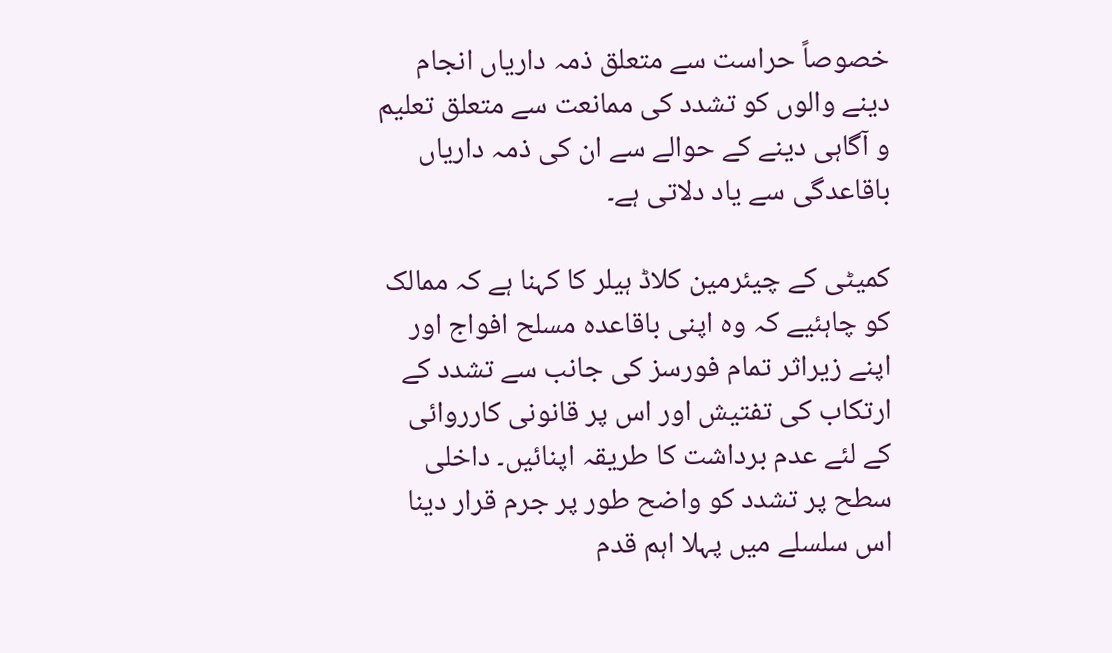خصوصاً حراست سے متعلق ذمہ داریاں انجام دینے والوں کو تشدد کی ممانعت سے متعلق تعلیم و آگاہی دینے کے حوالے سے ان کی ذمہ داریاں باقاعدگی سے یاد دلاتی ہے۔

کمیٹی کے چیئرمین کلاڈ ہیلر کا کہنا ہے کہ ممالک کو چاہئیے کہ وہ اپنی باقاعدہ مسلح افواج اور اپنے زیراثر تمام فورسز کی جانب سے تشدد کے ارتکاب کی تفتیش اور اس پر قانونی کارروائی کے لئے عدم برداشت کا طریقہ اپنائیں۔ داخلی سطح پر تشدد کو واضح طور پر جرم قرار دینا اس سلسلے میں پہلا اہم قدم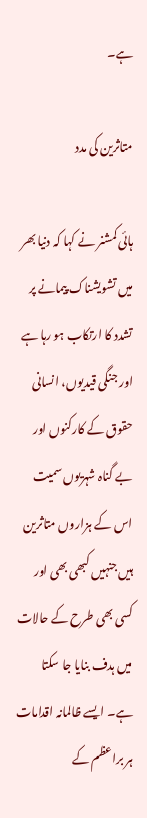ہے۔

متاثرین کی مدد

ہائی کمشنر نے کہا کہ دنیا بھر میں تشویشناک پیمانے پر تشدد کا ارتکاب ہو رہا ہے اور جنگی قیدیوں، انسانی حقوق کے کارکنوں اور بے گناہ شہریوں سمیت اس کے ہزاروں متاثرین ہیں جنہیں کبھی بھی اور کسی بھی طرح کے حالات میں ہدف بنایا جا سکتا ہے۔ ایسے ظالمانہ اقدامات ہر براعظم کے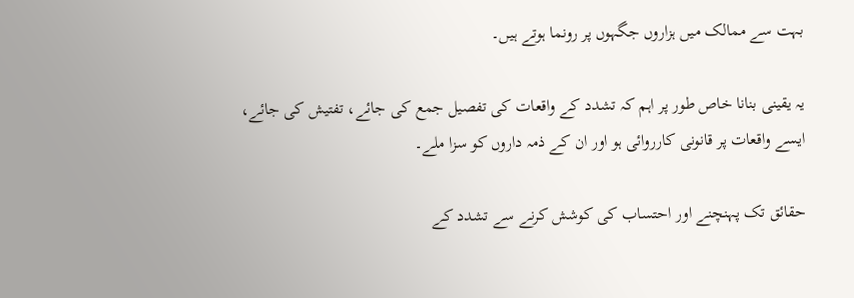بہت سے ممالک میں ہزاروں جگہوں پر رونما ہوتے ہیں۔

یہ یقینی بنانا خاص طور پر اہم کہ تشدد کے واقعات کی تفصیل جمع کی جائے، تفتیش کی جائے، ایسے واقعات پر قانونی کارروائی ہو اور ان کے ذمہ داروں کو سزا ملے۔

حقائق تک پہنچنے اور احتساب کی کوشش کرنے سے تشدد کے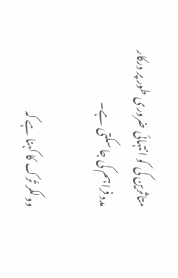متاثرین کی کو انتہائی ضروری طور پر درکار مدد فراہم کی جا سکتی ہے۔

وولکر تُرک کا کہنا ہے کہ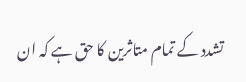تشدد کے تمام متاثرین کا حق ہے کہ ان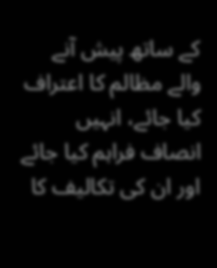کے ساتھ پیش آنے والے مظالم کا اعتراف کیا جائے، انہیں انصاف فراہم کیا جائے اور ان کی تکالیف کا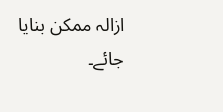ازالہ ممکن بنایا جائے۔